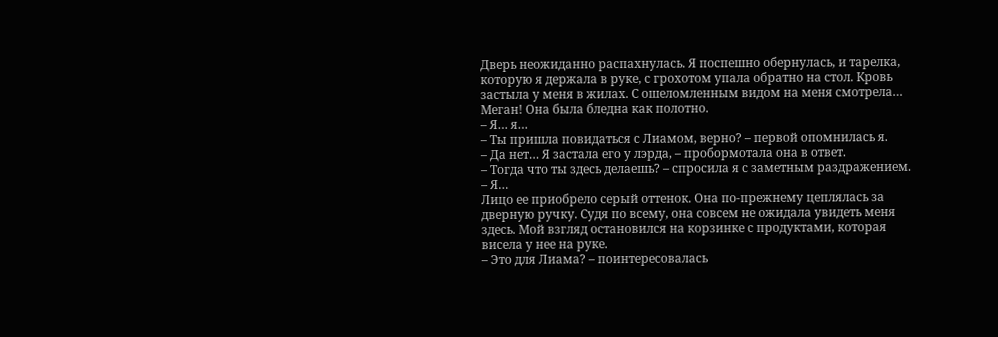Дверь неожиданно распахнулась. Я поспешно обернулась, и тарелка, которую я держала в руке, с грохотом упала обратно на стол. Кровь застыла у меня в жилах. С ошеломленным видом на меня смотрела… Меган! Она была бледна как полотно.
– Я… я…
– Ты пришла повидаться с Лиамом, верно? – первой опомнилась я.
– Да нет… Я застала его у лэрда, – пробормотала она в ответ.
– Тогда что ты здесь делаешь? – спросила я с заметным раздражением.
– Я…
Лицо ее приобрело серый оттенок. Она по-прежнему цеплялась за дверную ручку. Судя по всему, она совсем не ожидала увидеть меня здесь. Мой взгляд остановился на корзинке с продуктами, которая висела у нее на руке.
– Это для Лиама? – поинтересовалась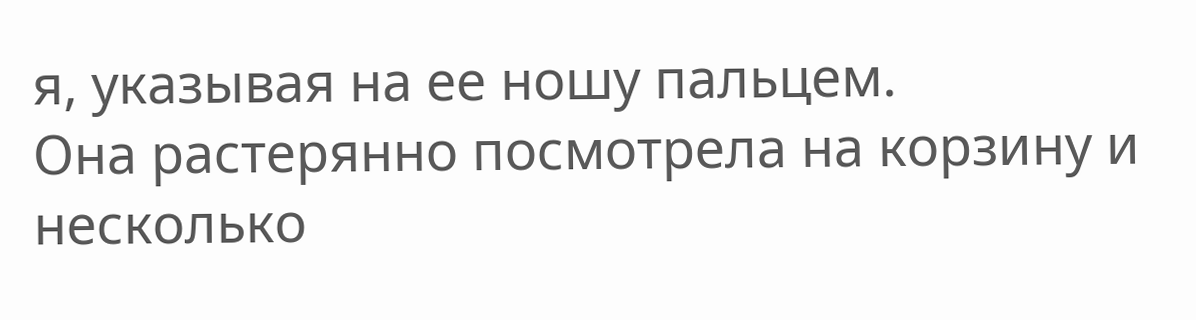я, указывая на ее ношу пальцем.
Она растерянно посмотрела на корзину и несколько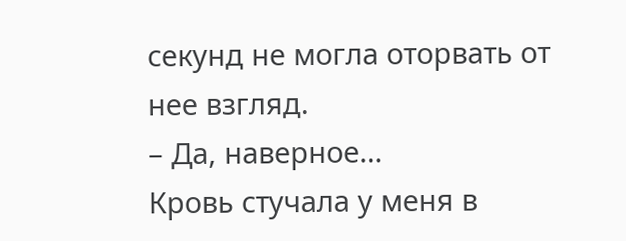секунд не могла оторвать от нее взгляд.
– Да, наверное…
Кровь стучала у меня в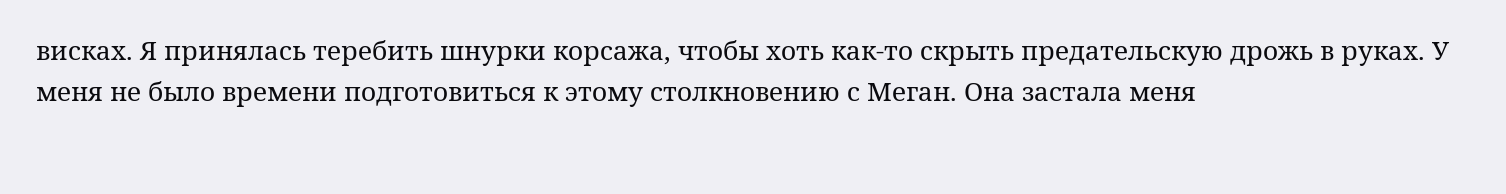висках. Я принялась теребить шнурки корсажа, чтобы хоть как-то скрыть предательскую дрожь в руках. У меня не было времени подготовиться к этому столкновению с Меган. Она застала меня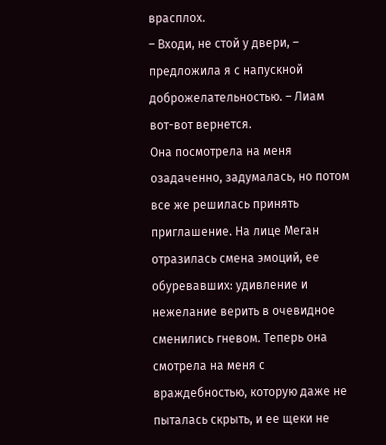врасплох.
– Входи, не стой у двери, – предложила я с напускной доброжелательностью. – Лиам вот-вот вернется.
Она посмотрела на меня озадаченно, задумалась, но потом все же решилась принять приглашение. На лице Меган отразилась смена эмоций, ее обуревавших: удивление и нежелание верить в очевидное сменились гневом. Теперь она смотрела на меня с враждебностью, которую даже не пыталась скрыть, и ее щеки не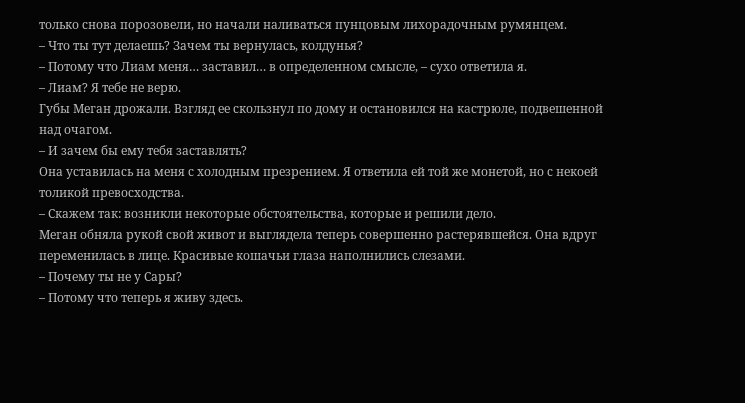только снова порозовели, но начали наливаться пунцовым лихорадочным румянцем.
– Что ты тут делаешь? Зачем ты вернулась, колдунья?
– Потому что Лиам меня… заставил… в определенном смысле, – сухо ответила я.
– Лиам? Я тебе не верю.
Губы Меган дрожали. Взгляд ее скользнул по дому и остановился на кастрюле, подвешенной над очагом.
– И зачем бы ему тебя заставлять?
Она уставилась на меня с холодным презрением. Я ответила ей той же монетой, но с некоей толикой превосходства.
– Скажем так: возникли некоторые обстоятельства, которые и решили дело.
Меган обняла рукой свой живот и выглядела теперь совершенно растерявшейся. Она вдруг переменилась в лице. Красивые кошачьи глаза наполнились слезами.
– Почему ты не у Сары?
– Потому что теперь я живу здесь.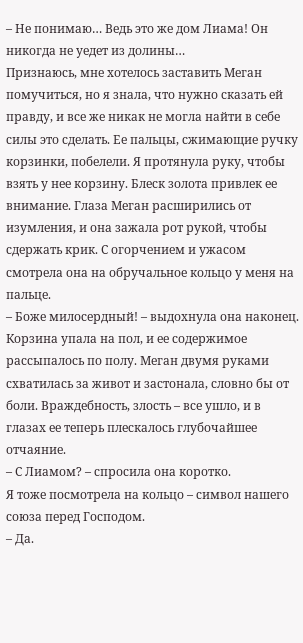– Не понимаю… Ведь это же дом Лиама! Он никогда не уедет из долины…
Признаюсь, мне хотелось заставить Меган помучиться, но я знала, что нужно сказать ей правду, и все же никак не могла найти в себе силы это сделать. Ее пальцы, сжимающие ручку корзинки, побелели. Я протянула руку, чтобы взять у нее корзину. Блеск золота привлек ее внимание. Глаза Меган расширились от изумления, и она зажала рот рукой, чтобы сдержать крик. С огорчением и ужасом смотрела она на обручальное кольцо у меня на пальце.
– Боже милосердный! – выдохнула она наконец.
Корзина упала на пол, и ее содержимое рассыпалось по полу. Меган двумя руками схватилась за живот и застонала, словно бы от боли. Враждебность, злость – все ушло, и в глазах ее теперь плескалось глубочайшее отчаяние.
– С Лиамом? – спросила она коротко.
Я тоже посмотрела на кольцо – символ нашего союза перед Господом.
– Да.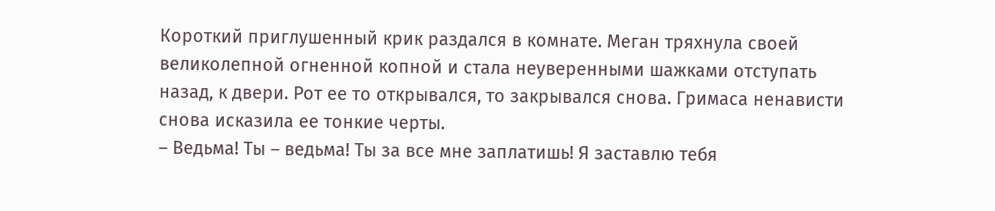Короткий приглушенный крик раздался в комнате. Меган тряхнула своей великолепной огненной копной и стала неуверенными шажками отступать назад, к двери. Рот ее то открывался, то закрывался снова. Гримаса ненависти снова исказила ее тонкие черты.
– Ведьма! Ты – ведьма! Ты за все мне заплатишь! Я заставлю тебя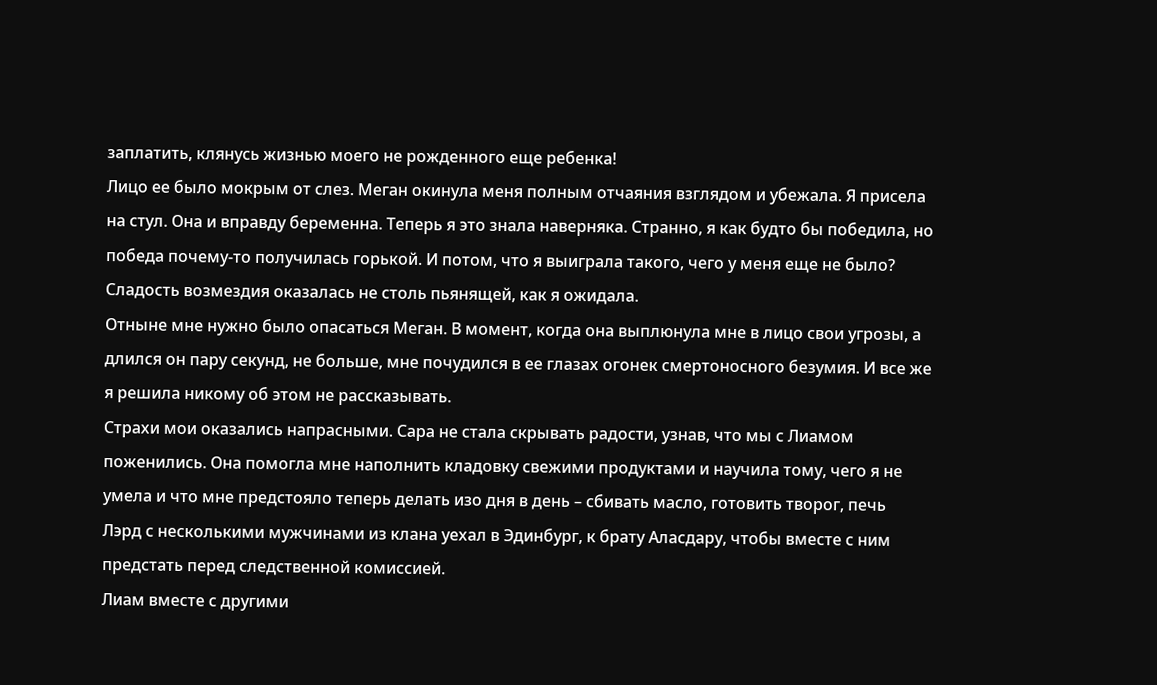заплатить, клянусь жизнью моего не рожденного еще ребенка!
Лицо ее было мокрым от слез. Меган окинула меня полным отчаяния взглядом и убежала. Я присела на стул. Она и вправду беременна. Теперь я это знала наверняка. Странно, я как будто бы победила, но победа почему-то получилась горькой. И потом, что я выиграла такого, чего у меня еще не было? Сладость возмездия оказалась не столь пьянящей, как я ожидала.
Отныне мне нужно было опасаться Меган. В момент, когда она выплюнула мне в лицо свои угрозы, а длился он пару секунд, не больше, мне почудился в ее глазах огонек смертоносного безумия. И все же я решила никому об этом не рассказывать.
Страхи мои оказались напрасными. Сара не стала скрывать радости, узнав, что мы с Лиамом поженились. Она помогла мне наполнить кладовку свежими продуктами и научила тому, чего я не умела и что мне предстояло теперь делать изо дня в день – сбивать масло, готовить творог, печь
Лэрд с несколькими мужчинами из клана уехал в Эдинбург, к брату Аласдару, чтобы вместе с ним предстать перед следственной комиссией.
Лиам вместе с другими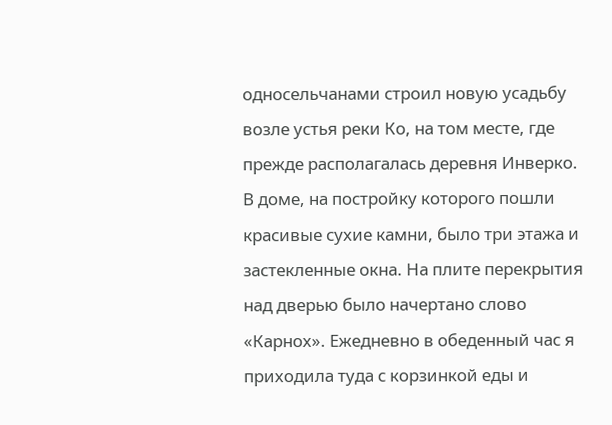односельчанами строил новую усадьбу возле устья реки Ко, на том месте, где прежде располагалась деревня Инверко. В доме, на постройку которого пошли красивые сухие камни, было три этажа и застекленные окна. На плите перекрытия над дверью было начертано слово «Карнох». Ежедневно в обеденный час я приходила туда с корзинкой еды и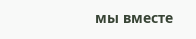мы вместе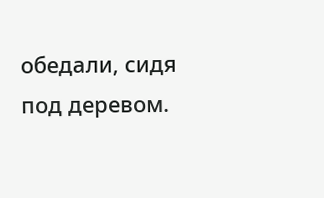обедали, сидя под деревом.